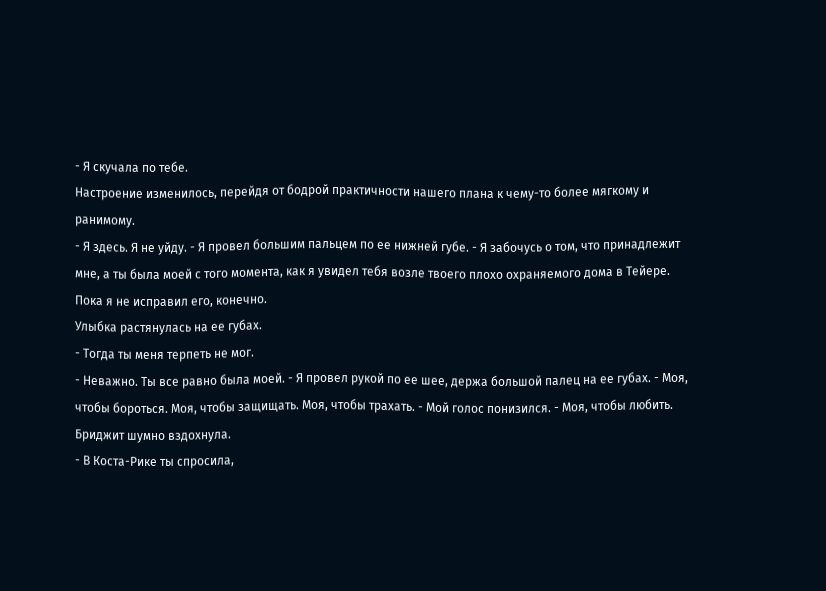- Я скучала по тебе.
Настроение изменилось, перейдя от бодрой практичности нашего плана к чему-то более мягкому и ранимому.
- Я здесь. Я не уйду. - Я провел большим пальцем по ее нижней губе. - Я забочусь о том, что принадлежит мне, а ты была моей с того момента, как я увидел тебя возле твоего плохо охраняемого дома в Тейере. Пока я не исправил его, конечно.
Улыбка растянулась на ее губах.
- Тогда ты меня терпеть не мог.
- Неважно. Ты все равно была моей. - Я провел рукой по ее шее, держа большой палец на ее губах. - Моя, чтобы бороться. Моя, чтобы защищать. Моя, чтобы трахать. - Мой голос понизился. - Моя, чтобы любить.
Бриджит шумно вздохнула.
- В Коста-Рике ты спросила,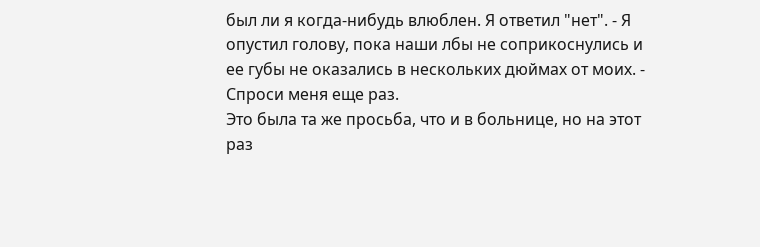был ли я когда-нибудь влюблен. Я ответил "нет". - Я опустил голову, пока наши лбы не соприкоснулись и ее губы не оказались в нескольких дюймах от моих. - Спроси меня еще раз.
Это была та же просьба, что и в больнице, но на этот раз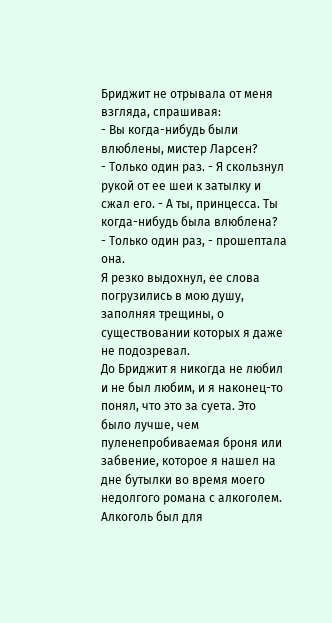Бриджит не отрывала от меня взгляда, спрашивая:
- Вы когда-нибудь были влюблены, мистер Ларсен?
- Только один раз. - Я скользнул рукой от ее шеи к затылку и сжал его. - А ты, принцесса. Ты когда-нибудь была влюблена?
- Только один раз, - прошептала она.
Я резко выдохнул, ее слова погрузились в мою душу, заполняя трещины, о существовании которых я даже не подозревал.
До Бриджит я никогда не любил и не был любим, и я наконец-то понял, что это за суета. Это было лучше, чем пуленепробиваемая броня или забвение, которое я нашел на дне бутылки во время моего недолгого романа с алкоголем.
Алкоголь был для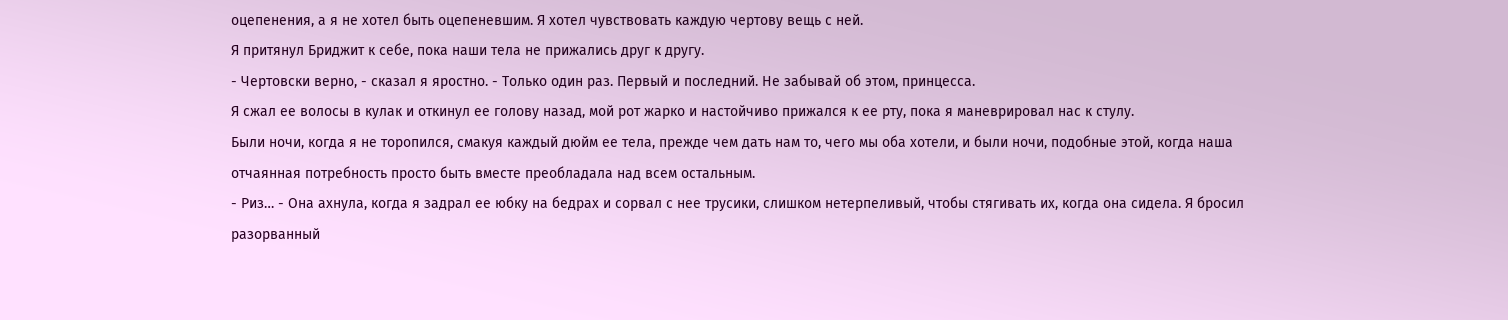оцепенения, а я не хотел быть оцепеневшим. Я хотел чувствовать каждую чертову вещь с ней.
Я притянул Бриджит к себе, пока наши тела не прижались друг к другу.
- Чертовски верно, - сказал я яростно. - Только один раз. Первый и последний. Не забывай об этом, принцесса.
Я сжал ее волосы в кулак и откинул ее голову назад, мой рот жарко и настойчиво прижался к ее рту, пока я маневрировал нас к стулу.
Были ночи, когда я не торопился, смакуя каждый дюйм ее тела, прежде чем дать нам то, чего мы оба хотели, и были ночи, подобные этой, когда наша отчаянная потребность просто быть вместе преобладала над всем остальным.
- Риз… - Она ахнула, когда я задрал ее юбку на бедрах и сорвал с нее трусики, слишком нетерпеливый, чтобы стягивать их, когда она сидела. Я бросил разорванный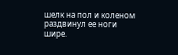шелк на пол и коленом раздвинул ее ноги шире.